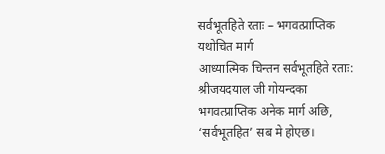सर्वभूतहिते रताः – भगवत्प्राप्तिक यथोचित मार्ग
आध्यात्मिक चिन्तन सर्वभूतहिते रताः: श्रीजयदयाल जी गोयन्दका भगवत्प्राप्तिक अनेक मार्ग अछि, ‘सर्वभूतहित’ सब मे होएछ।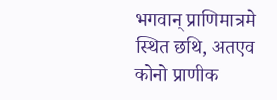भगवान् प्राणिमात्रमे स्थित छथि, अतएव कोनो प्राणीक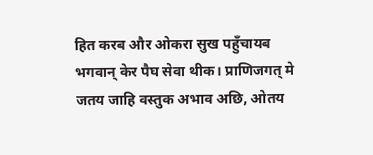हित करब और ओकरा सुख पहुँचायब भगवान् केर पैघ सेवा थीक। प्राणिजगत् मे जतय जाहि वस्तुक अभाव अछि, ओतय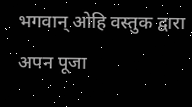भगवान् ओहि वस्तुक द्वारा अपन पूजा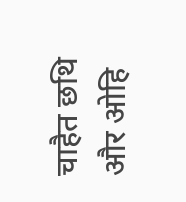चाहैत छथि और ओहि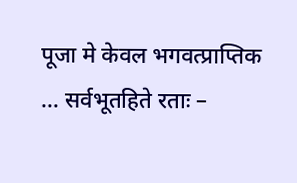पूजा मे केवल भगवत्प्राप्तिक … सर्वभूतहिते रताः –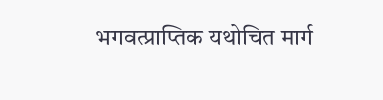भगवत्प्राप्तिक यथोचित मार्ग